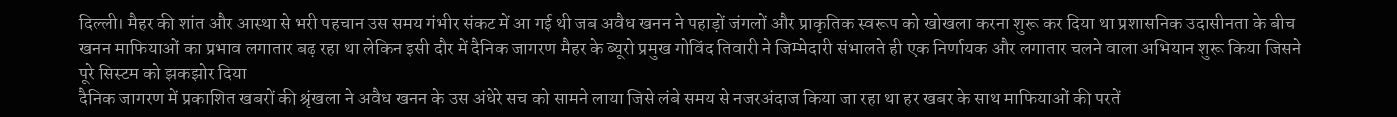दिल्ली। मैहर की शांत और आस्था से भरी पहचान उस समय गंभीर संकट में आ गई थी जब अवैध खनन ने पहाड़ों जंगलों और प्राकृतिक स्वरूप को खोखला करना शुरू कर दिया था प्रशासनिक उदासीनता के बीच खनन माफियाओं का प्रभाव लगातार बढ़ रहा था लेकिन इसी दौर में दैनिक जागरण मैहर के ब्यूरो प्रमुख गोविंद तिवारी ने जिम्मेदारी संभालते ही एक निर्णायक और लगातार चलने वाला अभियान शुरू किया जिसने पूरे सिस्टम को झकझोर दिया
दैनिक जागरण में प्रकाशित खबरों की श्रृंखला ने अवैध खनन के उस अंधेरे सच को सामने लाया जिसे लंबे समय से नजरअंदाज किया जा रहा था हर खबर के साथ माफियाओं की परतें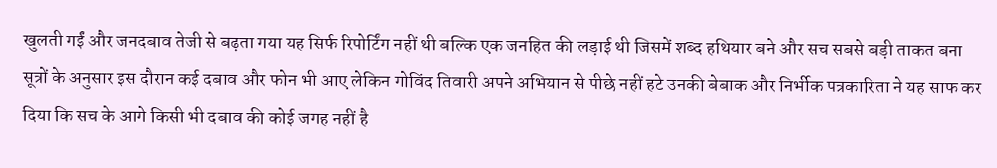खुलती गईं और जनदबाव तेजी से बढ़ता गया यह सिर्फ रिपोर्टिंग नहीं थी बल्कि एक जनहित की लड़ाई थी जिसमें शब्द हथियार बने और सच सबसे बड़ी ताकत बना
सूत्रों के अनुसार इस दौरान कई दबाव और फोन भी आए लेकिन गोविंद तिवारी अपने अभियान से पीछे नहीं हटे उनकी बेबाक और निर्भीक पत्रकारिता ने यह साफ कर दिया कि सच के आगे किसी भी दबाव की कोई जगह नहीं है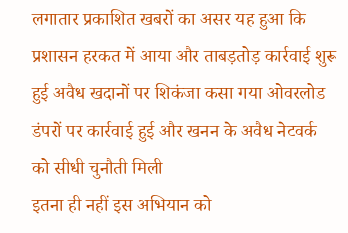लगातार प्रकाशित खबरों का असर यह हुआ कि प्रशासन हरकत में आया और ताबड़तोड़ कार्रवाई शुरू हुई अवैध खदानों पर शिकंजा कसा गया ओवरलोड डंपरों पर कार्रवाई हुई और खनन के अवैध नेटवर्क को सीधी चुनौती मिली
इतना ही नहीं इस अभियान को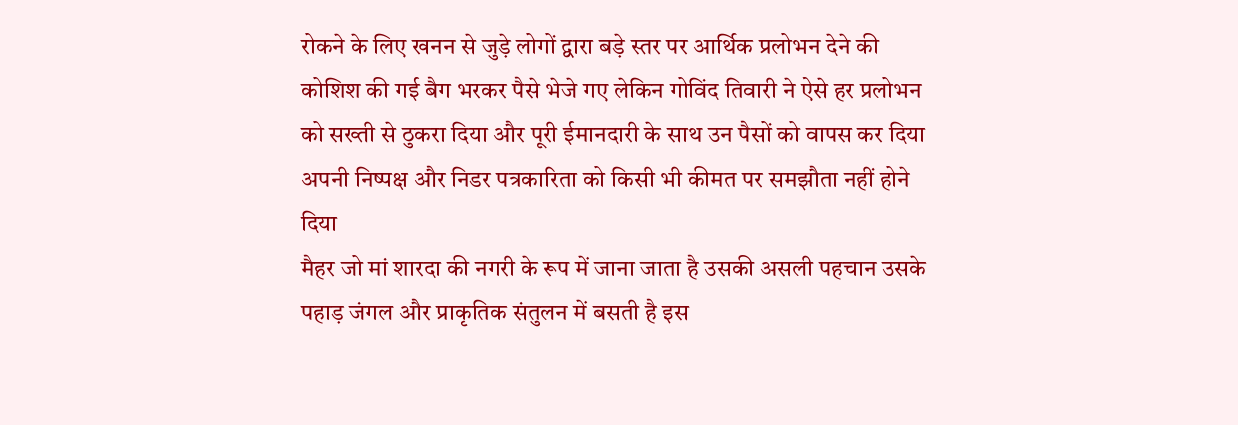रोकने के लिए खनन से जुड़े लोगों द्वारा बड़े स्तर पर आर्थिक प्रलोभन देने की कोशिश की गई बैग भरकर पैसे भेजे गए लेकिन गोविंद तिवारी ने ऐसे हर प्रलोभन को सख्ती से ठुकरा दिया और पूरी ईमानदारी के साथ उन पैसों को वापस कर दिया अपनी निष्पक्ष और निडर पत्रकारिता को किसी भी कीमत पर समझौता नहीं होने दिया
मैहर जो मां शारदा की नगरी के रूप में जाना जाता है उसकी असली पहचान उसके पहाड़ जंगल और प्राकृतिक संतुलन में बसती है इस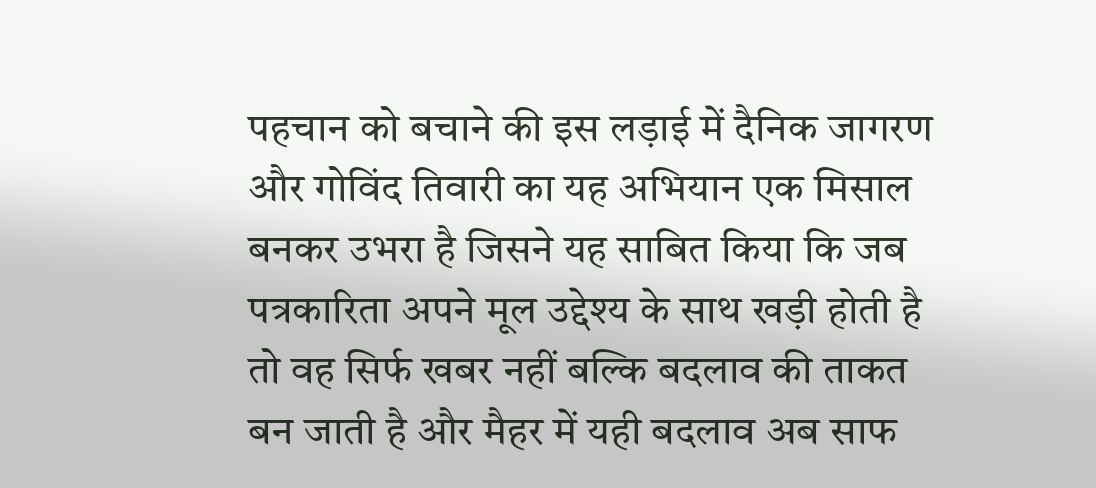पहचान को बचाने की इस लड़ाई में दैनिक जागरण और गोविंद तिवारी का यह अभियान एक मिसाल बनकर उभरा है जिसने यह साबित किया कि जब पत्रकारिता अपने मूल उद्देश्य के साथ खड़ी होती है तो वह सिर्फ खबर नहीं बल्कि बदलाव की ताकत बन जाती है और मैहर में यही बदलाव अब साफ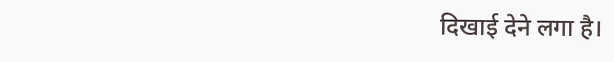दिखाई देने लगा है।